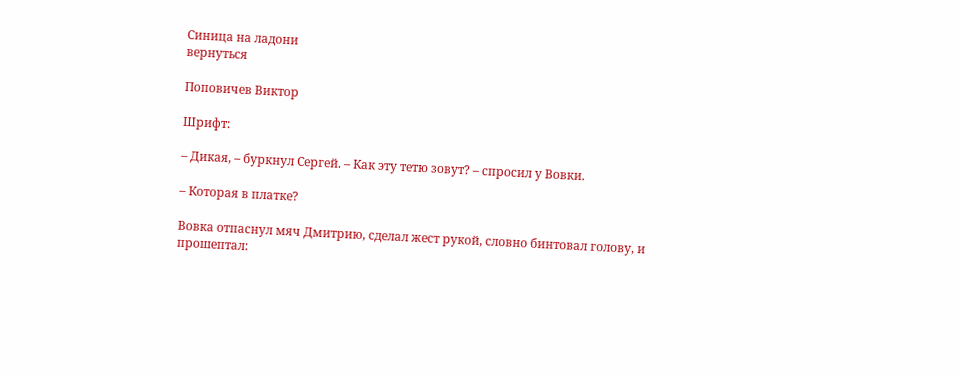Синица на ладони
вернуться

Поповичев Виктор

Шрифт:

– Дикая, – буркнул Сергей. – Как эту тетю зовут? – спросил у Вовки.

– Которая в платке?

Вовка отпаснул мяч Дмитрию, сделал жест рукой, словно бинтовал голову, и прошептал: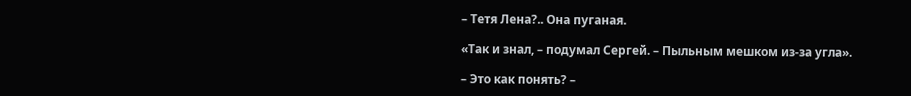– Тетя Лена?.. Она пуганая.

«Так и знал, – подумал Сергей. – Пыльным мешком из-за угла».

– Это как понять? –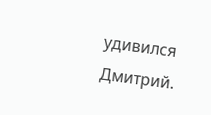удивился Дмитрий.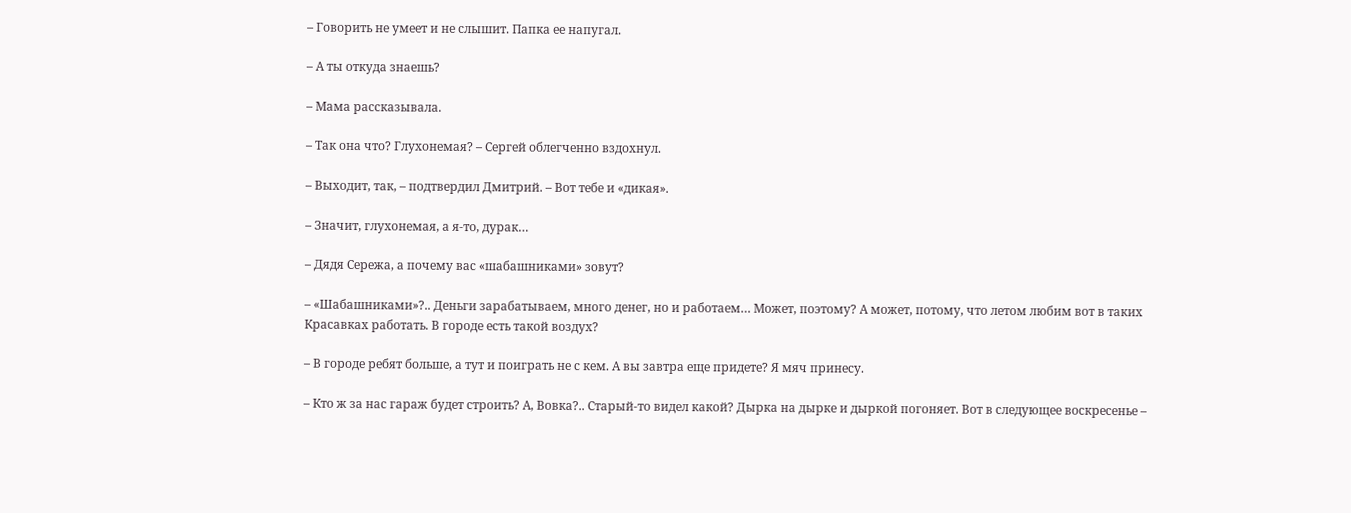– Говорить не умеет и не слышит. Папка ее напугал.

– А ты откуда знаешь?

– Мама рассказывала.

– Так она что? Глухонемая? – Сергей облегченно вздохнул.

– Выходит, так, – подтвердил Дмитрий. – Вот тебе и «дикая».

– Значит, глухонемая, а я-то, дурак…

– Дядя Сережа, а почему вас «шабашниками» зовут?

– «Шабашниками»?.. Деньги зарабатываем, много денег, но и работаем… Может, поэтому? А может, потому, что летом любим вот в таких Красавках работать. В городе есть такой воздух?

– В городе ребят больше, а тут и поиграть не с кем. А вы завтра еще придете? Я мяч принесу.

– Кто ж за нас гараж будет строить? А, Вовка?.. Старый-то видел какой? Дырка на дырке и дыркой погоняет. Вот в следующее воскресенье –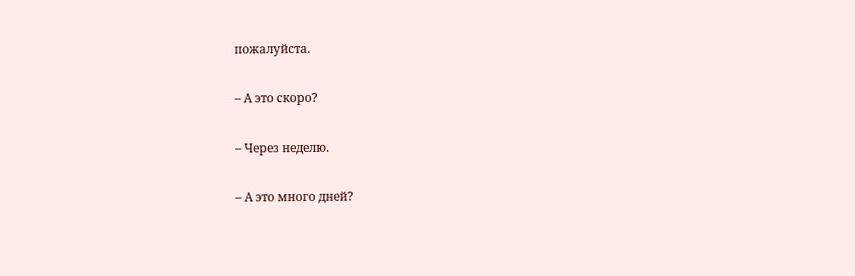пожалуйста.

– А это скоро?

– Через неделю.

– А это много дней?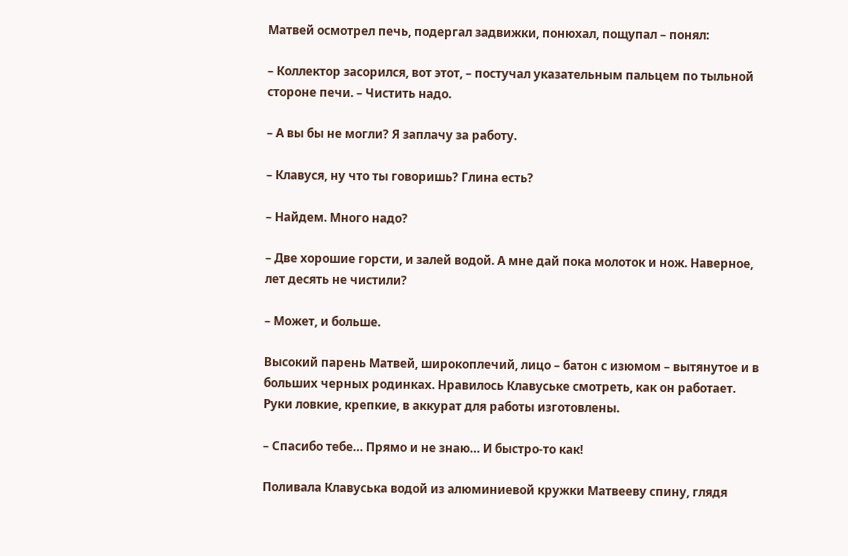Матвей осмотрел печь, подергал задвижки, понюхал, пощупал – понял:

– Коллектор засорился, вот этот, – постучал указательным пальцем по тыльной стороне печи. – Чистить надо.

– А вы бы не могли? Я заплачу за работу.

– Клавуся, ну что ты говоришь? Глина есть?

– Найдем. Много надо?

– Две хорошие горсти, и залей водой. А мне дай пока молоток и нож. Наверное, лет десять не чистили?

– Может, и больше.

Высокий парень Матвей, широкоплечий, лицо – батон с изюмом – вытянутое и в больших черных родинках. Нравилось Клавуське смотреть, как он работает. Руки ловкие, крепкие, в аккурат для работы изготовлены.

– Спасибо тебе… Прямо и не знаю… И быстро-то как!

Поливала Клавуська водой из алюминиевой кружки Матвееву спину, глядя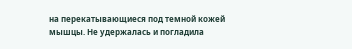на перекатывающиеся под темной кожей мышцы. Не удержалась и погладила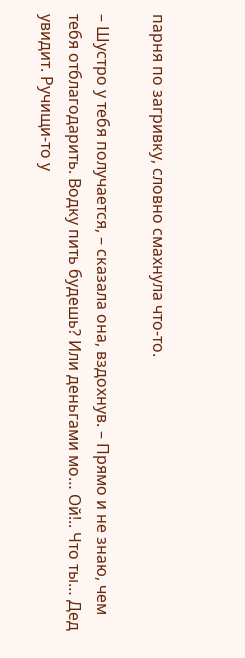парня по загривку, словно смахнула что-то.

– Шустро у тебя получается, – сказала она, вздохнув. – Прямо и не знаю, чем тебя отблагодарить. Водку пить будешь? Или деньгами мо… Ой!.. Что ты… Дед увидит. Ручищи-то у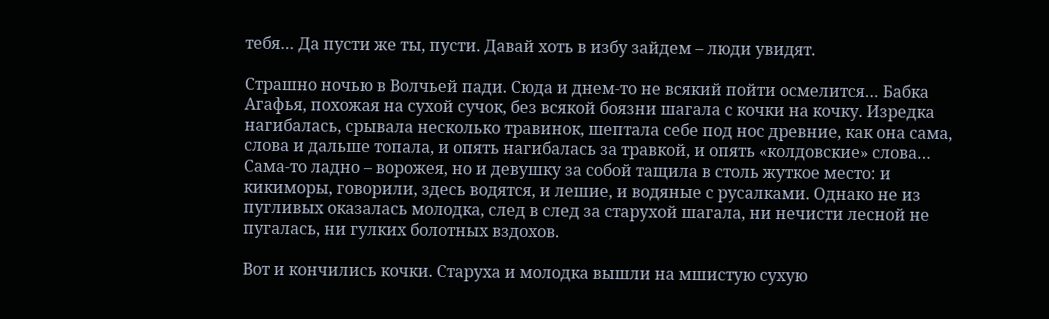тебя… Да пусти же ты, пусти. Давай хоть в избу зайдем – люди увидят.

Страшно ночью в Волчьей пади. Сюда и днем-то не всякий пойти осмелится… Бабка Агафья, похожая на сухой сучок, без всякой боязни шагала с кочки на кочку. Изредка нагибалась, срывала несколько травинок, шептала себе под нос древние, как она сама, слова и дальше топала, и опять нагибалась за травкой, и опять «колдовские» слова… Сама-то ладно – ворожея, но и девушку за собой тащила в столь жуткое место: и кикиморы, говорили, здесь водятся, и лешие, и водяные с русалками. Однако не из пугливых оказалась молодка, след в след за старухой шагала, ни нечисти лесной не пугалась, ни гулких болотных вздохов.

Вот и кончились кочки. Старуха и молодка вышли на мшистую сухую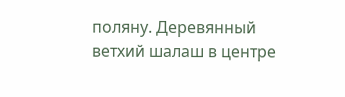поляну. Деревянный ветхий шалаш в центре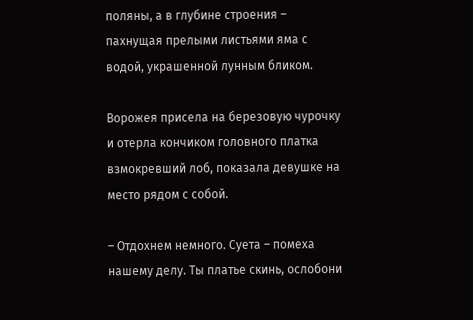поляны, а в глубине строения – пахнущая прелыми листьями яма с водой, украшенной лунным бликом.

Ворожея присела на березовую чурочку и отерла кончиком головного платка взмокревший лоб, показала девушке на место рядом с собой.

– Отдохнем немного. Суета – помеха нашему делу. Ты платье скинь, ослобони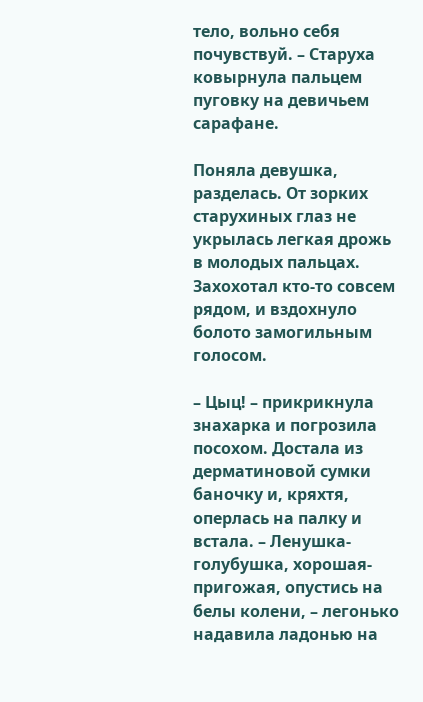тело, вольно себя почувствуй. – Старуха ковырнула пальцем пуговку на девичьем сарафане.

Поняла девушка, разделась. От зорких старухиных глаз не укрылась легкая дрожь в молодых пальцах. Захохотал кто-то совсем рядом, и вздохнуло болото замогильным голосом.

– Цыц! – прикрикнула знахарка и погрозила посохом. Достала из дерматиновой сумки баночку и, кряхтя, оперлась на палку и встала. – Ленушка-голубушка, хорошая-пригожая, опустись на белы колени, – легонько надавила ладонью на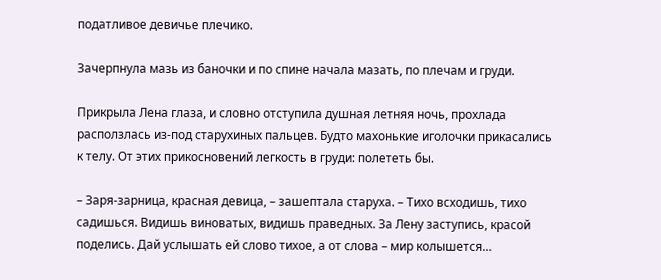податливое девичье плечико.

Зачерпнула мазь из баночки и по спине начала мазать, по плечам и груди.

Прикрыла Лена глаза, и словно отступила душная летняя ночь, прохлада расползлась из-под старухиных пальцев. Будто махонькие иголочки прикасались к телу. От этих прикосновений легкость в груди: полететь бы.

– Заря-зарница, красная девица, – зашептала старуха. – Тихо всходишь, тихо садишься. Видишь виноватых, видишь праведных. За Лену заступись, красой поделись. Дай услышать ей слово тихое, а от слова – мир колышется…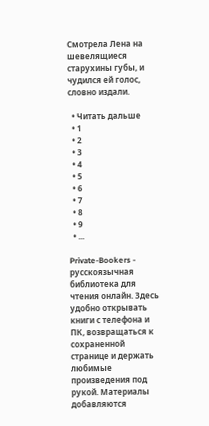Смотрела Лена на шевелящиеся старухины губы, и чудился ей голос, словно издали.

  • Читать дальше
  • 1
  • 2
  • 3
  • 4
  • 5
  • 6
  • 7
  • 8
  • 9
  • ...

Private-Bookers - русскоязычная библиотека для чтения онлайн. Здесь удобно открывать книги с телефона и ПК, возвращаться к сохраненной странице и держать любимые произведения под рукой. Материалы добавляются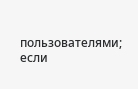пользователями; если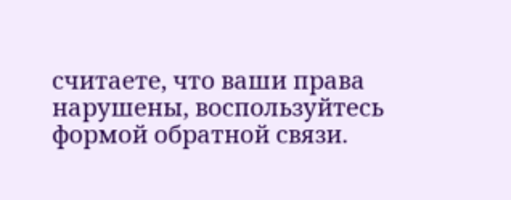считаете, что ваши права нарушены, воспользуйтесь формой обратной связи.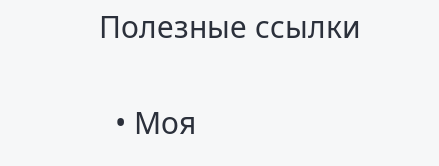Полезные ссылки

  • Моя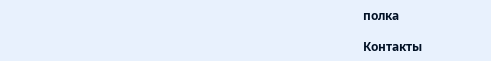полка

Контакты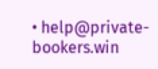• help@private-bookers.win